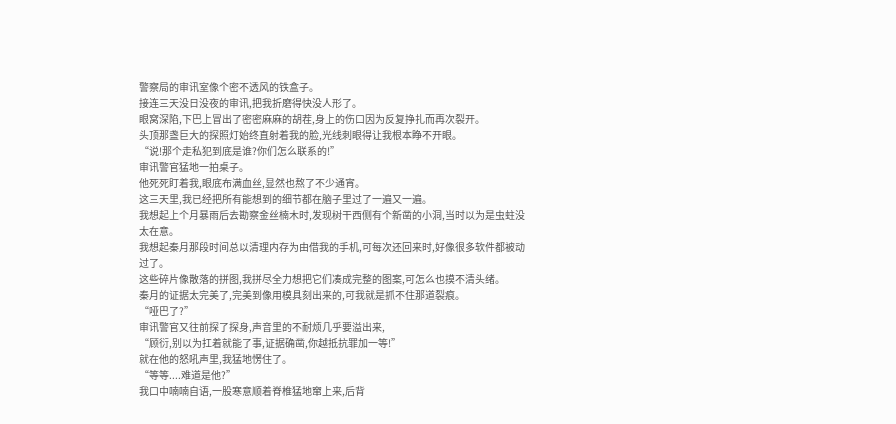警察局的审讯室像个密不透风的铁盒子。
接连三天没日没夜的审讯,把我折磨得快没人形了。
眼窝深陷,下巴上冒出了密密麻麻的胡茬,身上的伤口因为反复挣扎而再次裂开。
头顶那盏巨大的探照灯始终直射着我的脸,光线刺眼得让我根本睁不开眼。
“说!那个走私犯到底是谁?你们怎么联系的!”
审讯警官猛地一拍桌子。
他死死盯着我,眼底布满血丝,显然也熬了不少通宵。
这三天里,我已经把所有能想到的细节都在脑子里过了一遍又一遍。
我想起上个月暴雨后去勘察金丝楠木时,发现树干西侧有个新凿的小洞,当时以为是虫蛀没太在意。
我想起秦月那段时间总以清理内存为由借我的手机,可每次还回来时,好像很多软件都被动过了。
这些碎片像散落的拼图,我拼尽全力想把它们凑成完整的图案,可怎么也摸不清头绪。
秦月的证据太完美了,完美到像用模具刻出来的,可我就是抓不住那道裂痕。
“哑巴了?”
审讯警官又往前探了探身,声音里的不耐烦几乎要溢出来,
“顾衍,别以为扛着就能了事,证据确凿,你越抵抗罪加一等!”
就在他的怒吼声里,我猛地愣住了。
“等等....难道是他?”
我口中喃喃自语,一股寒意顺着脊椎猛地窜上来,后背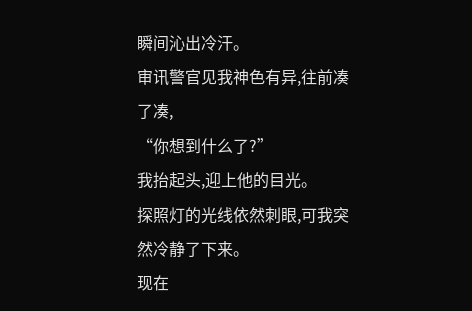瞬间沁出冷汗。
审讯警官见我神色有异,往前凑了凑,
“你想到什么了?”
我抬起头,迎上他的目光。
探照灯的光线依然刺眼,可我突然冷静了下来。
现在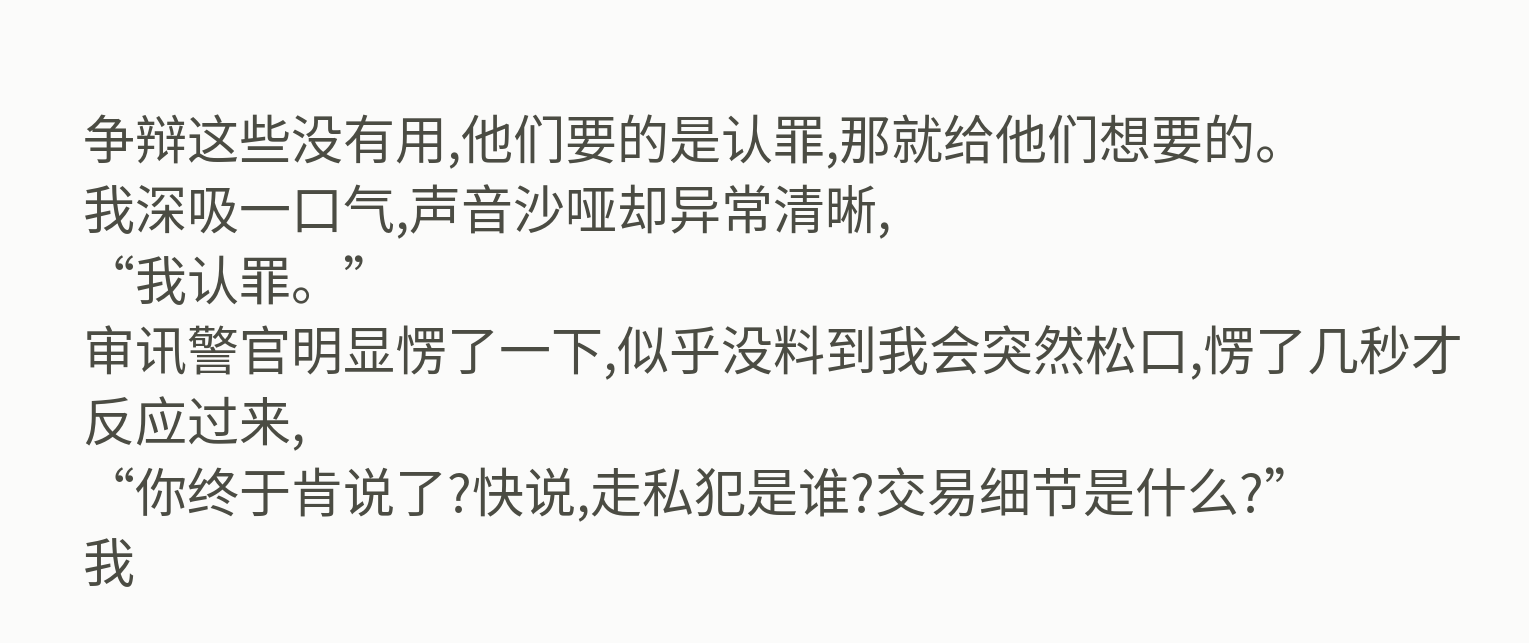争辩这些没有用,他们要的是认罪,那就给他们想要的。
我深吸一口气,声音沙哑却异常清晰,
“我认罪。”
审讯警官明显愣了一下,似乎没料到我会突然松口,愣了几秒才反应过来,
“你终于肯说了?快说,走私犯是谁?交易细节是什么?”
我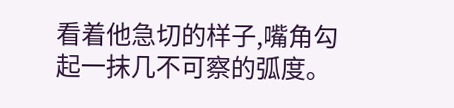看着他急切的样子,嘴角勾起一抹几不可察的弧度。